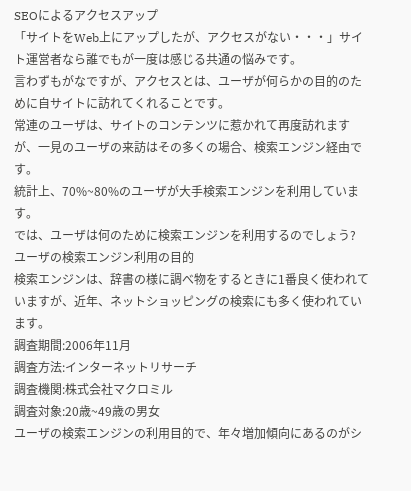SEOによるアクセスアップ
「サイトをWeb上にアップしたが、アクセスがない・・・」サイト運営者なら誰でもが一度は感じる共通の悩みです。
言わずもがなですが、アクセスとは、ユーザが何らかの目的のために自サイトに訪れてくれることです。
常連のユーザは、サイトのコンテンツに惹かれて再度訪れますが、一見のユーザの来訪はその多くの場合、検索エンジン経由です。
統計上、70%~80%のユーザが大手検索エンジンを利用しています。
では、ユーザは何のために検索エンジンを利用するのでしょう?
ユーザの検索エンジン利用の目的
検索エンジンは、辞書の様に調べ物をするときに1番良く使われていますが、近年、ネットショッピングの検索にも多く使われています。
調査期間:2006年11月
調査方法:インターネットリサーチ
調査機関:株式会社マクロミル
調査対象:20歳~49歳の男女
ユーザの検索エンジンの利用目的で、年々増加傾向にあるのがシ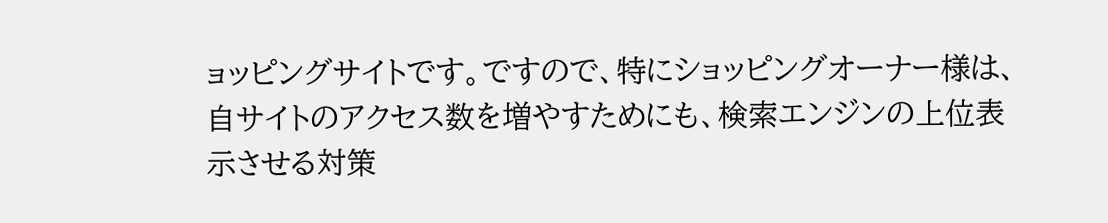ョッピングサイトです。ですので、特にショッピングオーナー様は、自サイトのアクセス数を増やすためにも、検索エンジンの上位表示させる対策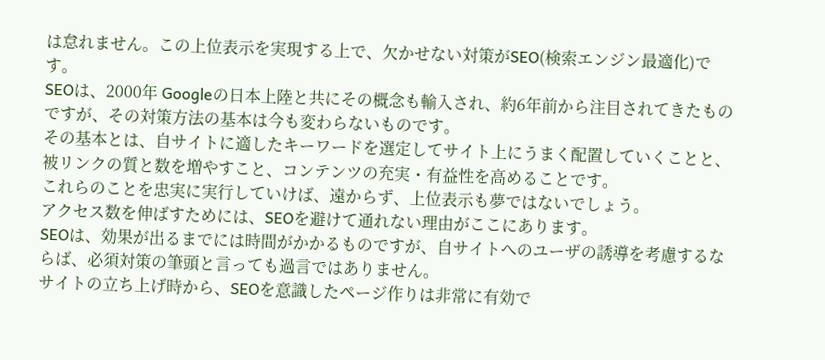は怠れません。この上位表示を実現する上で、欠かせない対策がSEO(検索エンジン最適化)です。
SEOは、2000年 Googleの日本上陸と共にその概念も輸入され、約6年前から注目されてきたものですが、その対策方法の基本は今も変わらないものです。
その基本とは、自サイトに適したキーワードを選定してサイト上にうまく配置していくことと、被リンクの質と数を増やすこと、コンテンツの充実・有益性を高めることです。
これらのことを忠実に実行していけば、遠からず、上位表示も夢ではないでしょう。
アクセス数を伸ばすためには、SEOを避けて通れない理由がここにあります。
SEOは、効果が出るまでには時間がかかるものですが、自サイトへのユーザの誘導を考慮するならば、必須対策の筆頭と言っても過言ではありません。
サイトの立ち上げ時から、SEOを意識したページ作りは非常に有効で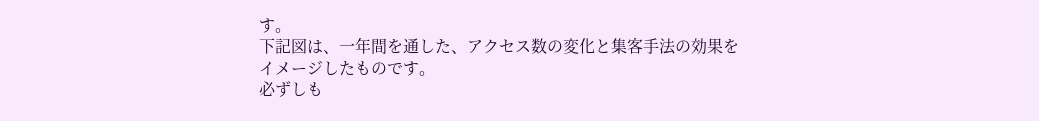す。
下記図は、一年間を通した、アクセス数の変化と集客手法の効果をイメージしたものです。
必ずしも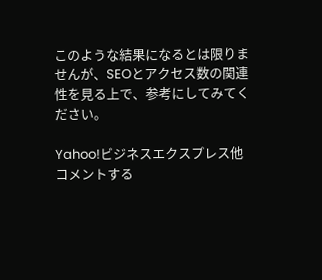このような結果になるとは限りませんが、SEOとアクセス数の関連性を見る上で、参考にしてみてください。

Yahoo!ビジネスエクスプレス他
コメントする